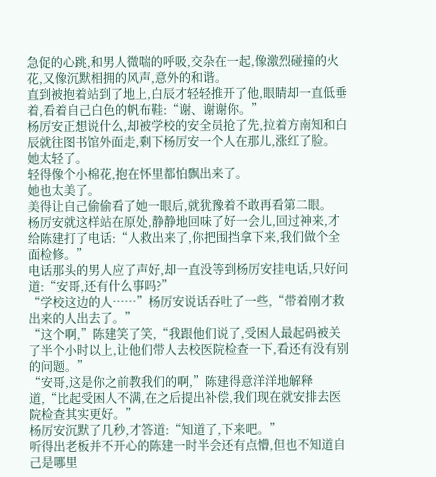急促的心跳,和男人微喘的呼吸,交杂在一起,像激烈碰撞的火花,又像沉默相拥的风声,意外的和谐。
直到被抱着站到了地上,白辰才轻轻推开了他,眼睛却一直低垂着,看着自己白色的帆布鞋:“谢、谢谢你。”
杨厉安正想说什么,却被学校的安全员抢了先,拉着方南知和白辰就往图书馆外面走,剩下杨厉安一个人在那儿,涨红了脸。
她太轻了。
轻得像个小棉花,抱在怀里都怕飘出来了。
她也太美了。
美得让自己偷偷看了她一眼后,就犹豫着不敢再看第二眼。
杨厉安就这样站在原处,静静地回味了好一会儿,回过神来,才给陈建打了电话:“人救出来了,你把围挡拿下来,我们做个全面检修。”
电话那头的男人应了声好,却一直没等到杨厉安挂电话,只好问道:“安哥,还有什么事吗?”
“学校这边的人……”杨厉安说话吞吐了一些,“带着刚才救出来的人出去了。”
“这个啊,”陈建笑了笑,“我跟他们说了,受困人最起码被关了半个小时以上,让他们带人去校医院检查一下,看还有没有别的问题。”
“安哥,这是你之前教我们的啊,”陈建得意洋洋地解释道,“比起受困人不满,在之后提出补偿,我们现在就安排去医院检查其实更好。”
杨厉安沉默了几秒,才答道:“知道了,下来吧。”
听得出老板并不开心的陈建一时半会还有点懵,但也不知道自己是哪里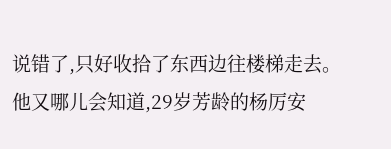说错了,只好收拾了东西边往楼梯走去。
他又哪儿会知道,29岁芳龄的杨厉安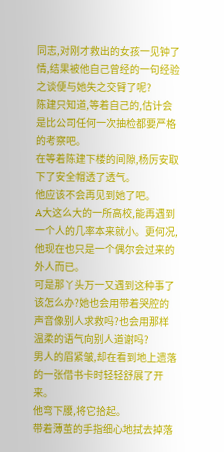同志,对刚才救出的女孩一见钟了情,结果被他自己曾经的一句经验之谈便与她失之交臂了呢?
陈建只知道,等着自己的,估计会是比公司任何一次抽检都要严格的考察吧。
在等着陈建下楼的间隙,杨厉安取下了安全帽透了透气。
他应该不会再见到她了吧。
A大这么大的一所高校,能再遇到一个人的几率本来就小。更何况,他现在也只是一个偶尔会过来的外人而已。
可是那丫头万一又遇到这种事了该怎么办?她也会用带着哭腔的声音像别人求救吗?也会用那样温柔的语气向别人道谢吗?
男人的眉紧皱,却在看到地上遗落的一张借书卡时轻轻舒展了开来。
他弯下腰,将它拾起。
带着薄茧的手指细心地拭去掉落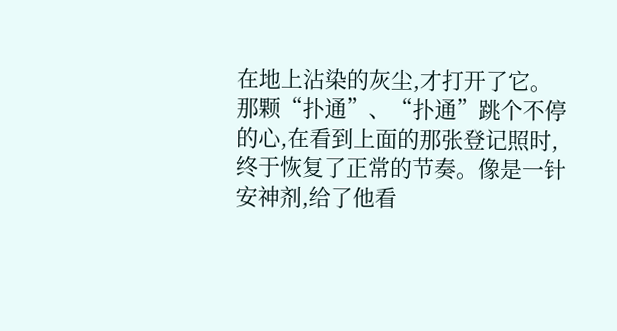在地上沾染的灰尘,才打开了它。
那颗“扑通”、“扑通”跳个不停的心,在看到上面的那张登记照时,终于恢复了正常的节奏。像是一针安神剂,给了他看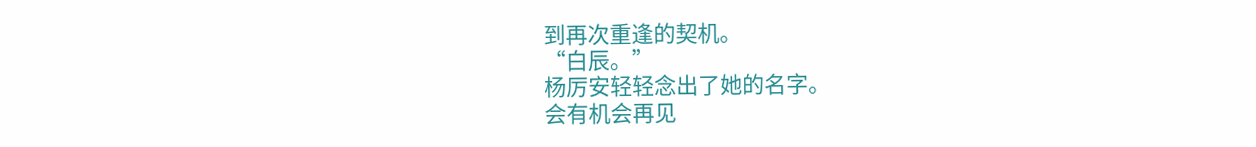到再次重逢的契机。
“白辰。”
杨厉安轻轻念出了她的名字。
会有机会再见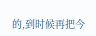的,到时候再把今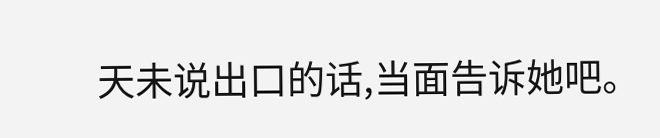天未说出口的话,当面告诉她吧。